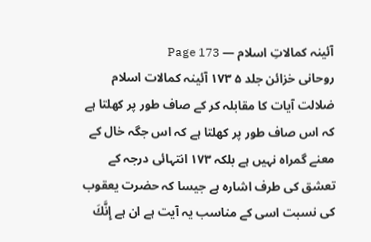آئینہ کمالاتِ اسلام — Page 173
روحانی خزائن جلد ۵ ۱۷۳ آئینہ کمالات اسلام ضلالت آیات کا مقابلہ کر کے صاف طور پر کھلتا ہے کہ اس صاف طور پر کھلتا ہے کہ اس جگہ خال کے معنے گمراہ نہیں ہے بلکہ ۱۷۳ انتہائی درجہ کے تعشق کی طرف اشارہ ہے جیسا کہ حضرت یعقوب کی نسبت اسی کے مناسب یہ آیت ہے ان ہے إِنَّكَ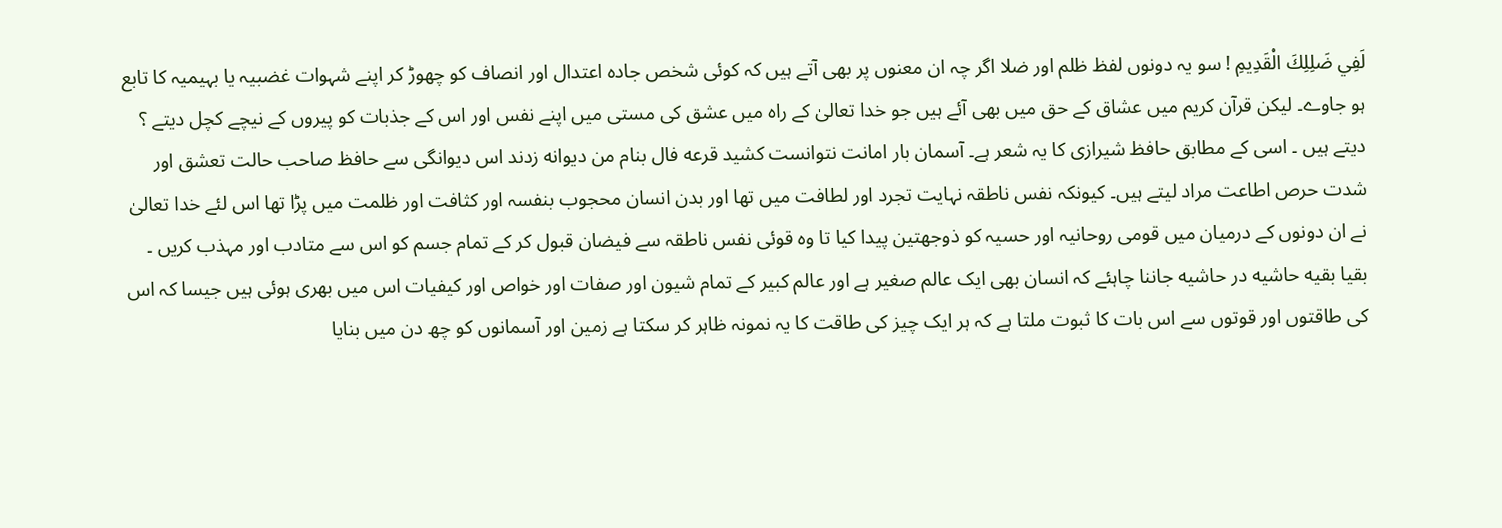لَفِي ضَلِلِكَ الْقَدِيمِ ! سو یہ دونوں لفظ ظلم اور ضلا اگر چہ ان معنوں پر بھی آتے ہیں کہ کوئی شخص جادہ اعتدال اور انصاف کو چھوڑ کر اپنے شہوات غضبیہ یا بہیمیہ کا تابع ہو جاوے۔ لیکن قرآن کریم میں عشاق کے حق میں بھی آئے ہیں جو خدا تعالیٰ کے راہ میں عشق کی مستی میں اپنے نفس اور اس کے جذبات کو پیروں کے نیچے کچل دیتے ؟ دیتے ہیں ۔ اسی کے مطابق حافظ شیرازی کا یہ شعر ہے۔ آسمان بار امانت نتوانست کشید قرعه فال بنام من دیوانه زدند اس دیوانگی سے حافظ صاحب حالت تعشق اور شدت حرص اطاعت مراد لیتے ہیں۔ کیونکہ نفس ناطقہ نہایت تجرد اور لطافت میں تھا اور بدن انسان محجوب بنفسہ اور کثافت اور ظلمت میں پڑا تھا اس لئے خدا تعالیٰ نے ان دونوں کے درمیان میں قومی روحانیہ اور حسیہ کو ذوجهتین پیدا کیا تا وہ قوئی نفس ناطقہ سے فیضان قبول کر کے تمام جسم کو اس سے متادب اور مہذب کریں ۔ بقيا بقیه حاشیه در حاشیه جاننا چاہئے کہ انسان بھی ایک عالم صغیر ہے اور عالم کبیر کے تمام شیون اور صفات اور خواص اور کیفیات اس میں بھری ہوئی ہیں جیسا کہ اس کی طاقتوں اور قوتوں سے اس بات کا ثبوت ملتا ہے کہ ہر ایک چیز کی طاقت کا یہ نمونہ ظاہر کر سکتا ہے زمین اور آسمانوں کو چھ دن میں بنایا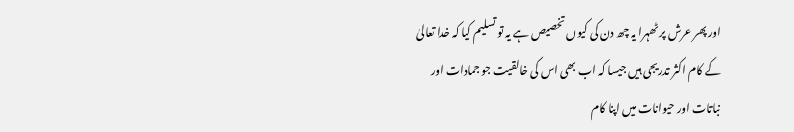اور پھر عرش پر ٹھہرا یہ چھ دن کی کیوں تخصیص ہے یہ تو تسلیم کیا کہ خدا تعالیٰ کے کام اکثر تدریجی ہیں جیسا کہ اب بھی اس کی خالقیت جو جمادات اور نباتات اور حیوانات میں اپنا کام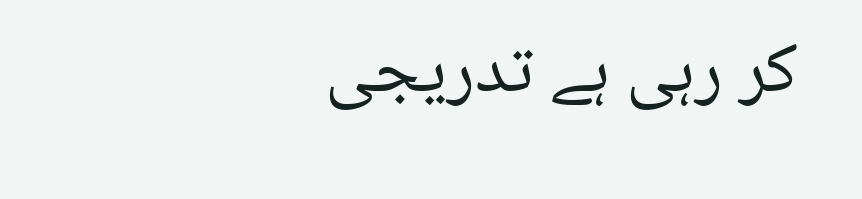کر رہی ہے تدریجی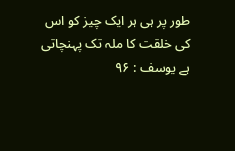طور پر ہی ہر ایک چیز کو اس کی خلقت کا ملہ تک پہنچاتی ہے يوسف : ۹۶